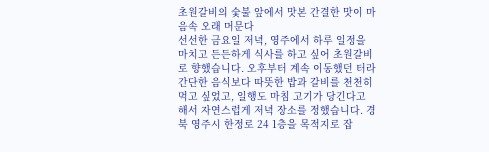초원갈비의 숯불 앞에서 맛본 간결한 맛이 마음속 오래 머문다
선선한 금요일 저녁, 영주에서 하루 일정을 마치고 든든하게 식사를 하고 싶어 초원갈비로 향했습니다. 오후부터 계속 이동했던 터라 간단한 음식보다 따뜻한 밥과 갈비를 천천히 먹고 싶었고, 일행도 마침 고기가 당긴다고 해서 자연스럽게 저녁 장소를 정했습니다. 경북 영주시 한정로 24 1층을 목적지로 잡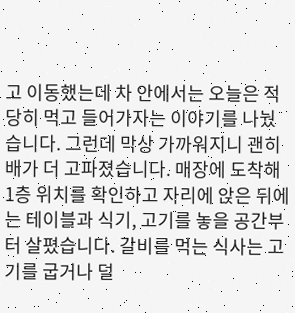고 이동했는데 차 안에서는 오늘은 적당히 먹고 들어가자는 이야기를 나눴습니다. 그런데 막상 가까워지니 괜히 배가 더 고파졌습니다. 매장에 도착해 1층 위치를 확인하고 자리에 앉은 뒤에는 테이블과 식기, 고기를 놓을 공간부터 살폈습니다. 갈비를 먹는 식사는 고기를 굽거나 덜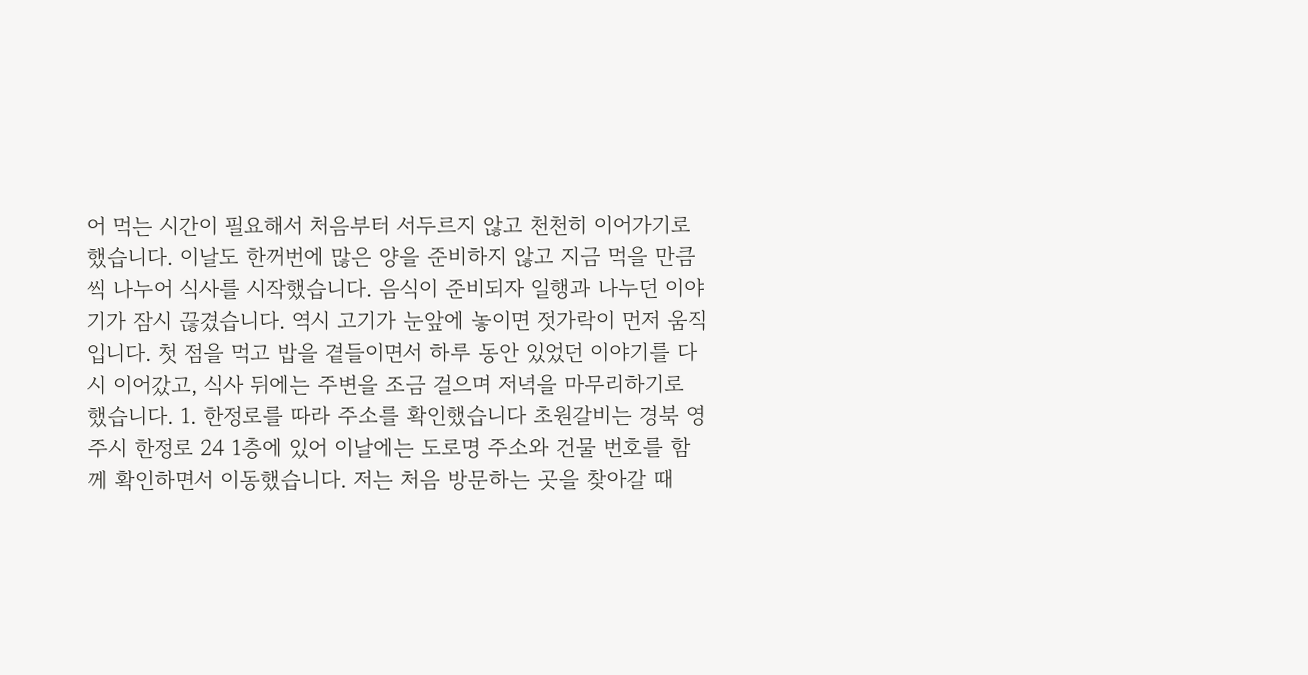어 먹는 시간이 필요해서 처음부터 서두르지 않고 천천히 이어가기로 했습니다. 이날도 한꺼번에 많은 양을 준비하지 않고 지금 먹을 만큼씩 나누어 식사를 시작했습니다. 음식이 준비되자 일행과 나누던 이야기가 잠시 끊겼습니다. 역시 고기가 눈앞에 놓이면 젓가락이 먼저 움직입니다. 첫 점을 먹고 밥을 곁들이면서 하루 동안 있었던 이야기를 다시 이어갔고, 식사 뒤에는 주변을 조금 걸으며 저녁을 마무리하기로 했습니다. 1. 한정로를 따라 주소를 확인했습니다 초원갈비는 경북 영주시 한정로 24 1층에 있어 이날에는 도로명 주소와 건물 번호를 함께 확인하면서 이동했습니다. 저는 처음 방문하는 곳을 찾아갈 때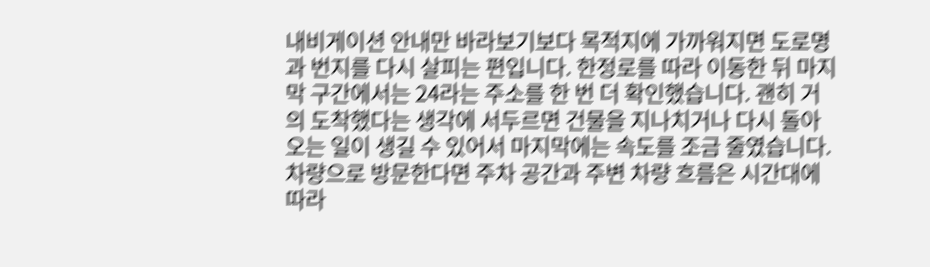내비게이션 안내만 바라보기보다 목적지에 가까워지면 도로명과 번지를 다시 살피는 편입니다. 한정로를 따라 이동한 뒤 마지막 구간에서는 24라는 주소를 한 번 더 확인했습니다. 괜히 거의 도착했다는 생각에 서두르면 건물을 지나치거나 다시 돌아오는 일이 생길 수 있어서 마지막에는 속도를 조금 줄였습니다. 차량으로 방문한다면 주차 공간과 주변 차량 흐름은 시간대에 따라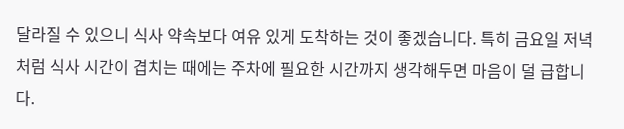달라질 수 있으니 식사 약속보다 여유 있게 도착하는 것이 좋겠습니다. 특히 금요일 저녁처럼 식사 시간이 겹치는 때에는 주차에 필요한 시간까지 생각해두면 마음이 덜 급합니다.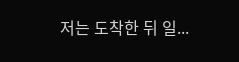저는 도착한 뒤 일...